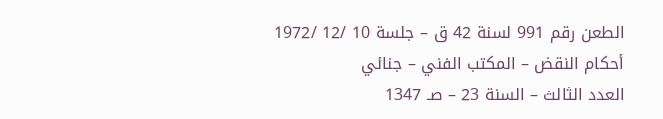الطعن رقم 991 لسنة 42 ق – جلسة 10 /12 /1972
أحكام النقض – المكتب الفني – جنائي
العدد الثالث – السنة 23 – صـ 1347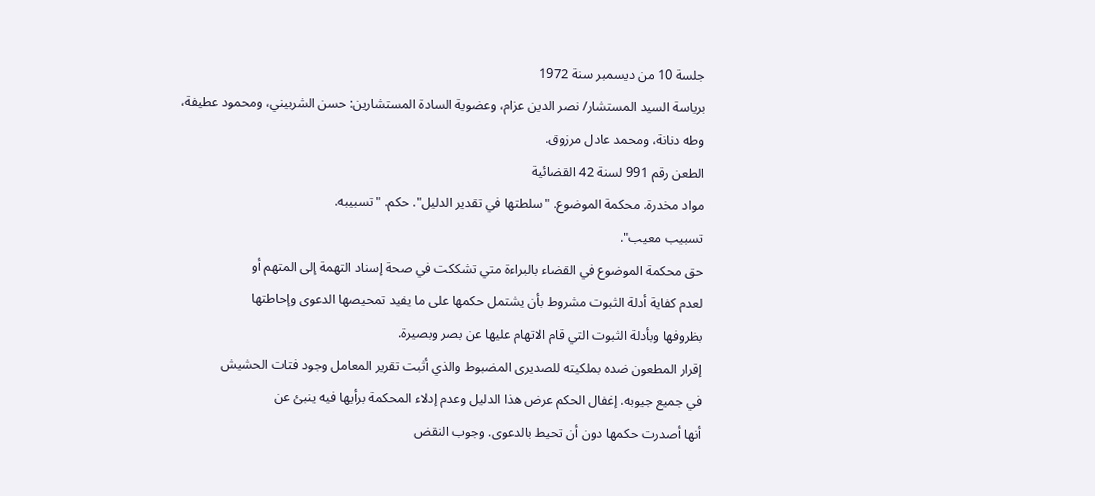جلسة 10 من ديسمبر سنة 1972
برياسة السيد المستشار/ نصر الدين عزام، وعضوية السادة المستشارين: حسن الشربيني، ومحمود عطيفة، وطه دنانة، ومحمد عادل مرزوق.
الطعن رقم 991 لسنة 42 القضائية
مواد مخدرة. محكمة الموضوع. "سلطتها في تقدير الدليل". حكم. "تسبيبه.
تسبيب معيب".
حق محكمة الموضوع في القضاء بالبراءة متي تشككت في صحة إسناد التهمة إلى المتهم أو
لعدم كفاية أدلة الثبوت مشروط بأن يشتمل حكمها على ما يفيد تمحيصها الدعوى وإحاطتها
بظروفها وبأدلة الثبوت التي قام الاتهام عليها عن بصر وبصيرة.
إقرار المطعون ضده بملكيته للصديرى المضبوط والذي أثبت تقرير المعامل وجود فتات الحشيش
في جميع جيوبه. إغفال الحكم عرض هذا الدليل وعدم إدلاء المحكمة برأيها فيه ينبئ عن
أنها أصدرت حكمها دون أن تحيط بالدعوى. وجوب النقض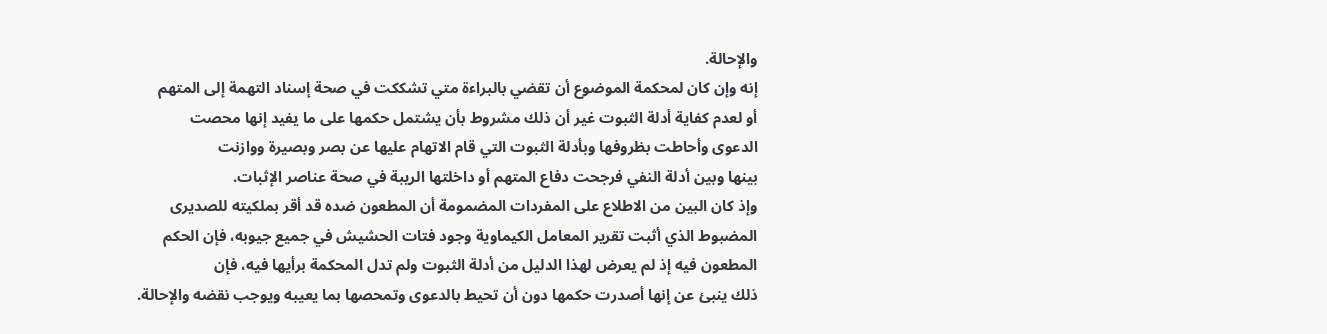والإحالة.
إنه وإن كان لمحكمة الموضوع أن تقضي بالبراءة متي تشككت في صحة إسناد التهمة إلى المتهم
أو لعدم كفاية أدلة الثبوت غير أن ذلك مشروط بأن يشتمل حكمها على ما يفيد إنها محصت
الدعوى وأحاطت بظروفها وبأدلة الثبوت التي قام الاتهام عليها عن بصر وبصيرة ووازنت
بينها وبين أدلة النفي فرجحت دفاع المتهم أو داخلتها الريبة في صحة عناصر الإثبات.
وإذ كان البين من الاطلاع على المفردات المضمومة أن المطعون ضده قد أقر بملكيته للصديرى
المضبوط الذي أثبت تقرير المعامل الكيماوية وجود فتات الحشيش في جميع جيوبه، فإن الحكم
المطعون فيه إذ لم يعرض لهذا الدليل من أدلة الثبوت ولم تدل المحكمة برأيها فيه، فإن
ذلك ينبئ عن إنها أصدرت حكمها دون أن تحيط بالدعوى وتمحصها بما يعيبه ويوجب نقضه والإحالة.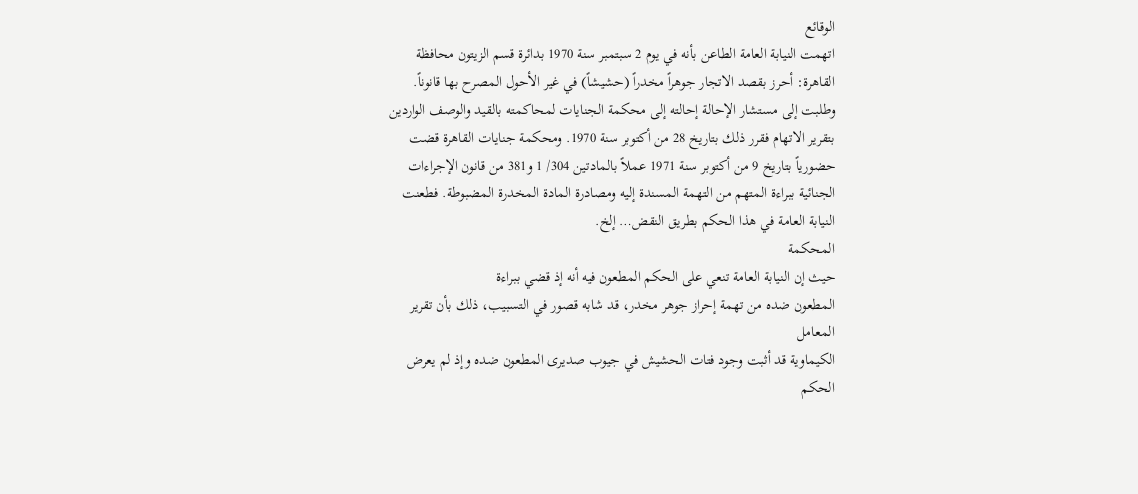الوقائع
اتهمت النيابة العامة الطاعن بأنه في يوم 2 سبتمبر سنة 1970 بدائرة قسم الزيتون محافظة القاهرة: أحرز بقصد الاتجار جوهراً مخدراً (حشيشاً) في غير الأحول المصرح بها قانوناً. وطلبت إلى مستشار الإحالة إحالته إلى محكمة الجنايات لمحاكمته بالقيد والوصف الواردين بتقرير الاتهام فقرر ذلك بتاريخ 28 من أكتوبر سنة 1970. ومحكمة جنايات القاهرة قضت حضورياً بتاريخ 9 من أكتوبر سنة 1971 عملاً بالمادتين 304/ 1 و381 من قانون الإجراءات الجنائية ببراءة المتهم من التهمة المسندة إليه ومصادرة المادة المخدرة المضبوطة. فطعنت النيابة العامة في هذا الحكم بطريق النقض… إلخ.
المحكمة
حيث إن النيابة العامة تنعي على الحكم المطعون فيه أنه إذ قضي ببراءة
المطعون ضده من تهمة إحراز جوهر مخدر، قد شابه قصور في التسبيب، ذلك بأن تقرير المعامل
الكيماوية قد أثبت وجود فتات الحشيش في جيوب صديرى المطعون ضده وإذ لم يعرض الحكم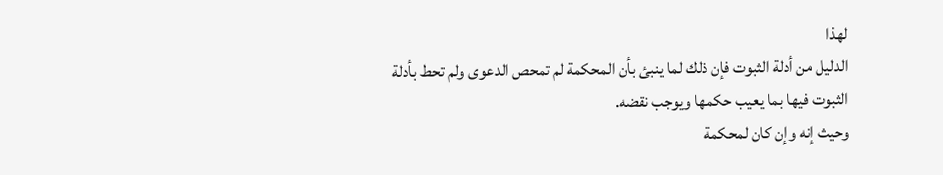لهذا
الدليل من أدلة الثبوت فإن ذلك لما ينبئ بأن المحكمة لم تمحص الدعوى ولم تحط بأدلة
الثبوت فيها بما يعيب حكمها ويوجب نقضه.
وحيث إنه وإن كان لمحكمة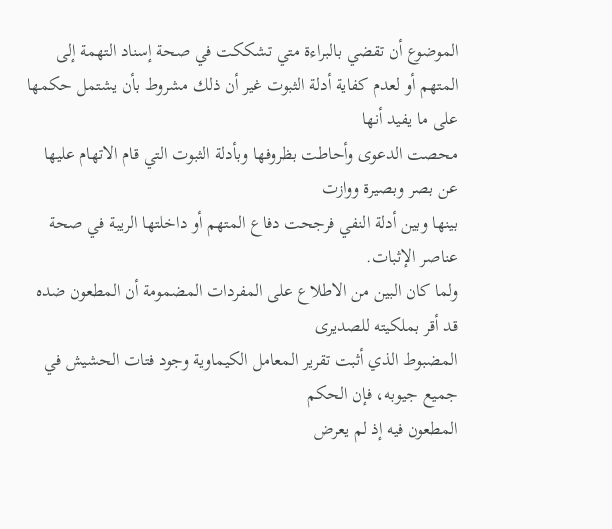الموضوع أن تقضي بالبراءة متي تشككت في صحة إسناد التهمة إلى
المتهم أو لعدم كفاية أدلة الثبوت غير أن ذلك مشروط بأن يشتمل حكمها على ما يفيد أنها
محصت الدعوى وأحاطت بظروفها وبأدلة الثبوت التي قام الاتهام عليها عن بصر وبصيرة ووازت
بينها وبين أدلة النفي فرجحت دفاع المتهم أو داخلتها الريبة في صحة عناصر الإثبات.
ولما كان البين من الاطلاع على المفردات المضمومة أن المطعون ضده قد أقر بملكيته للصديرى
المضبوط الذي أثبت تقرير المعامل الكيماوية وجود فتات الحشيش في جميع جيوبه، فإن الحكم
المطعون فيه إذ لم يعرض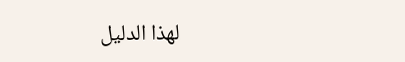لهذا الدليل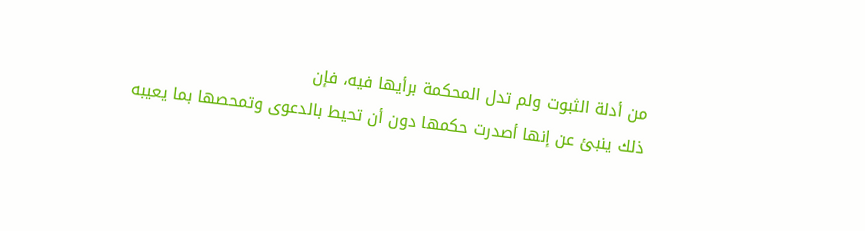من أدلة الثبوت ولم تدل المحكمة برأيها فيه، فإن
ذلك ينبئ عن إنها أصدرت حكمها دون أن تحيط بالدعوى وتمحصها بما يعيبه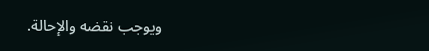ويوجب نقضه والإحالة.